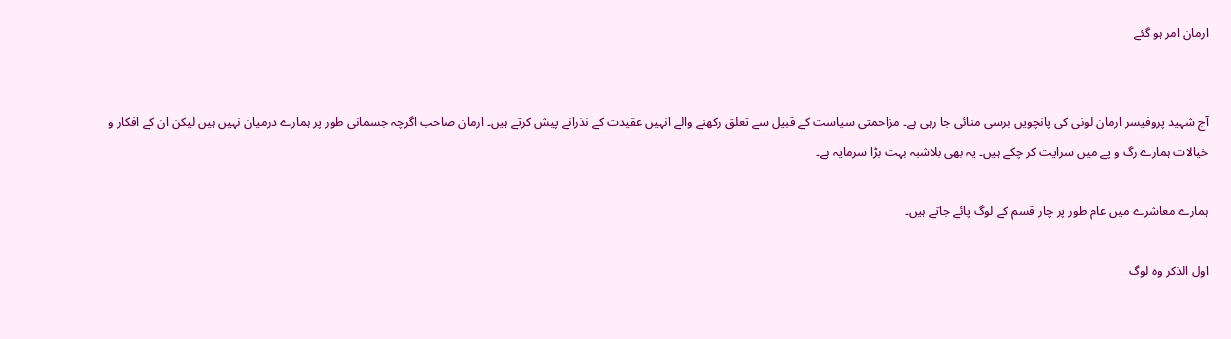ارمان امر ہو گئے


آج شہید پروفیسر ارمان لونی کی پانچویں برسی منائی جا رہی ہے۔ مزاحمتی سیاست کے قبیل سے تعلق رکھنے والے انہیں عقیدت کے نذرانے پیش کرتے ہیں۔ ارمان صاحب اگرچہ جسمانی طور پر ہمارے درمیان نہیں ہیں لیکن ان کے افکار و خیالات ہمارے رگ و پے میں سرایت کر چکے ہیں۔ یہ بھی بلاشبہ بہت بڑا سرمایہ ہے۔

ہمارے معاشرے میں عام طور پر چار قسم کے لوگ پائے جاتے ہیں۔

اول الذکر وہ لوگ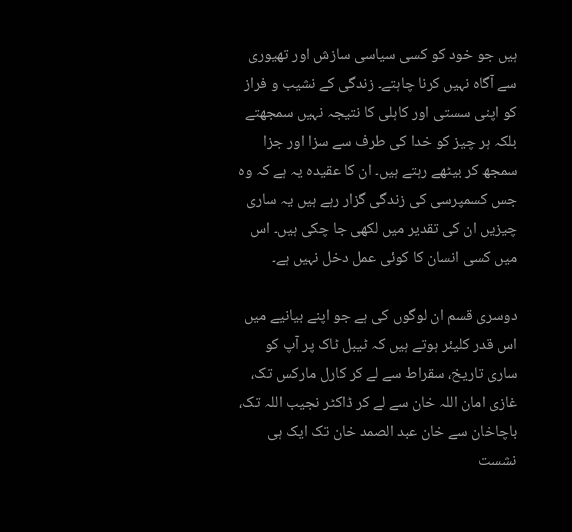ہیں جو خود کو کسی سیاسی سازش اور تھیوری سے آگاہ نہیں کرنا چاہتے۔ زندگی کے نشیب و فراز کو اپنی سستی اور کاہلی کا نتیجہ نہیں سمجھتے بلکہ ہر چیز کو خدا کی طرف سے سزا اور جزا سمجھ کر بیٹھے رہتے ہیں۔ ان کا عقیدہ یہ ہے کہ وہ جس کسمپرسی کی زندگی گزار رہے ہیں یہ ساری چیزیں ان کی تقدیر میں لکھی جا چکی ہیں۔ اس میں کسی انسان کا کوئی عمل دخل نہیں ہے۔

دوسری قسم ان لوگوں کی ہے جو اپنے بیانیے میں اس قدر کلیئر ہوتے ہیں کہ ٹیبل ٹاک پر آپ کو ساری تاریخ، سقراط سے لے کر کارل مارکس تک، غازی امان اللہ خان سے لے کر ڈاکٹر نجیب اللہ تک، باچاخان سے خان عبد الصمد خان تک ایک ہی نشست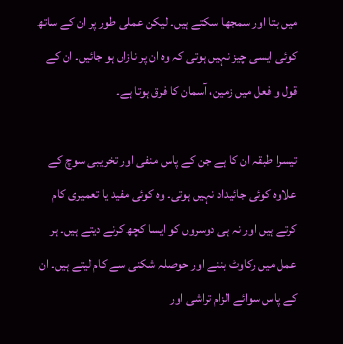میں بتا اور سمجھا سکتے ہیں۔ لیکن عملی طور پر ان کے ساتھ کوئی ایسی چیز نہیں ہوتی کہ وہ ان پر نازاں ہو جائیں۔ ان کے قول و فعل میں زمین، آسمان کا فرق ہوتا ہے۔

تیسرا طبقہ ان کا ہے جن کے پاس منفی اور تخریبی سوچ کے علاوہ کوئی جائیداد نہیں ہوتی۔ وہ کوئی مفید یا تعمیری کام کرتے ہیں اور نہ ہی دوسروں کو ایسا کچھ کرنے دیتے ہیں۔ ہر عمل میں رکاوٹ بننے اور حوصلہ شکنی سے کام لیتے ہیں۔ ان کے پاس سوائے الزام تراشی اور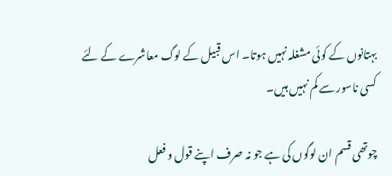بہتانوں کے کوئی مشغلہ نہیں ہوتا۔ اس قبیل کے لوگ معاشرے کے لئے کسی ناسور سے کم نہیں ہیں۔

چوتھی قسم ان لوگوں کی ہے جو نہ صرف اپنے قول و فعل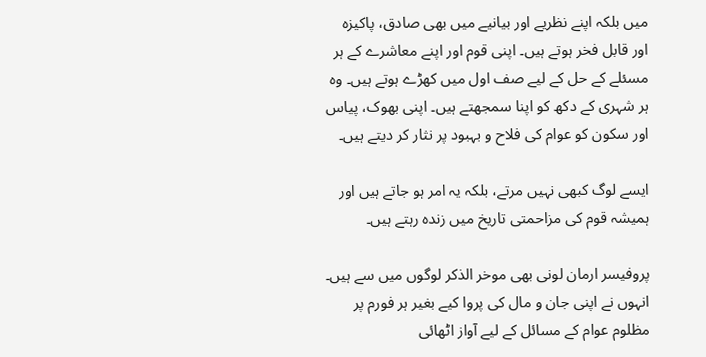میں بلکہ اپنے نظریے اور بیانیے میں بھی صادق، پاکیزہ اور قابل فخر ہوتے ہیں۔ اپنی قوم اور اپنے معاشرے کے ہر مسئلے کے حل کے لیے صف اول میں کھڑے ہوتے ہیں۔ وہ ہر شہری کے دکھ کو اپنا سمجھتے ہیں۔ اپنی بھوک، پیاس اور سکون کو عوام کی فلاح و بہبود پر نثار کر دیتے ہیں۔

ایسے لوگ کبھی نہیں مرتے، بلکہ یہ امر ہو جاتے ہیں اور ہمیشہ قوم کی مزاحمتی تاریخ میں زندہ رہتے ہیں۔

پروفیسر ارمان لونی بھی موخر الذکر لوگوں میں سے ہیں۔ انہوں نے اپنی جان و مال کی پروا کیے بغیر ہر فورم پر مظلوم عوام کے مسائل کے لیے آواز اٹھائی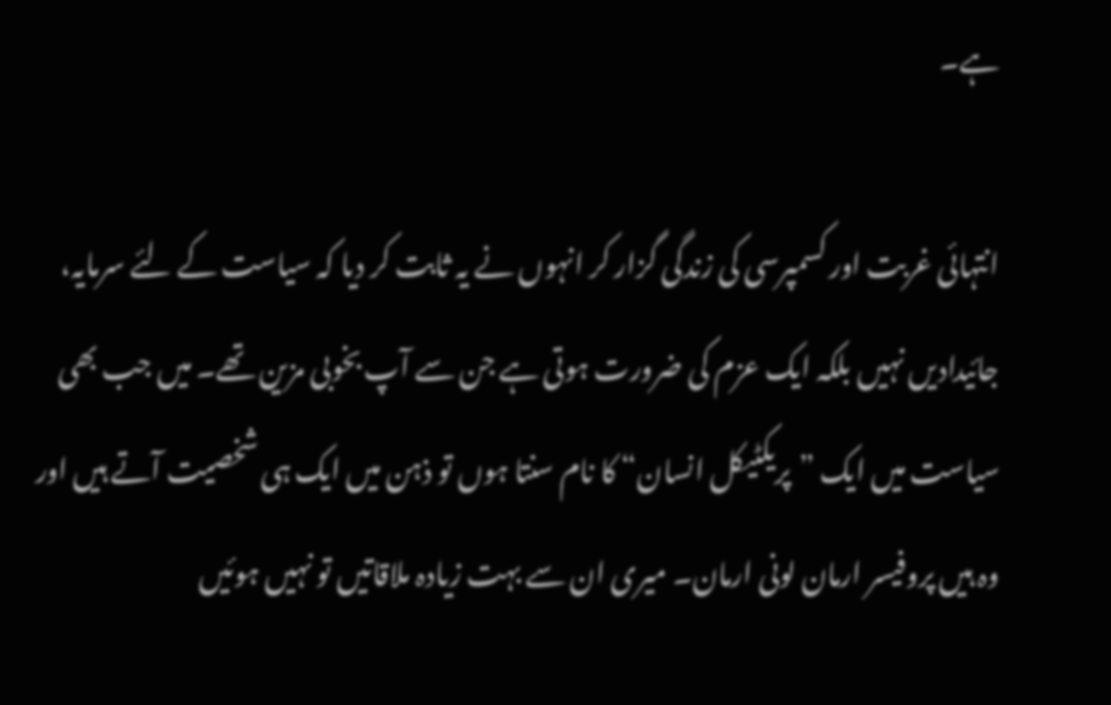ہے۔

انتہائی غربت اور کسمپرسی کی زندگی گزار کر انہوں نے یہ ثابت کر دیا کہ سیاست کے لئے سرمایہ، جائیدادیں نہیں بلکہ ایک عزم کی ضرورت ہوتی ہے جن سے آپ بخوبی مزین تھے۔ میں جب بھی سیاست میں ایک ”پریکٹیکل انسان“ کا نام سنتا ہوں تو ذہن میں ایک ہی شخصیت آتے ہیں اور وہ ہیں پروفیسر ارمان لونی ارمان۔ میری ان سے بہت زیادہ ملاقاتیں تو نہیں ہوئیں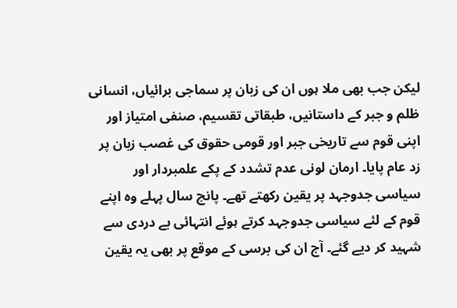لیکن جب بھی ملا ہوں ان کی زبان پر سماجی برائیاں، انسانی ظلم و جبر کے داستانیں، طبقاتی تقسیم، صنفی امتیاز اور اپنی قوم سے تاریخی جبر اور قومی حقوق کی غصب زبان پر زد عام پایا۔ ارمان لونی عدم تشدد کے پکے علمبردار اور سیاسی جدوجہد پر یقین رکھتے تھے۔ پانچ سال پہلے وہ اپنے قوم کے لئے سیاسی جدوجہد کرتے ہوئے انتہائی بے دردی سے شہید کر دیے گئے۔ آج ان کی برسی کے موقع پر بھی یہ یقین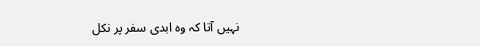نہیں آتا کہ وہ ابدی سفر پر نکل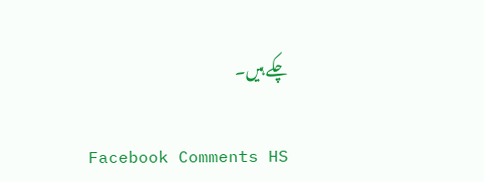چکے ہیں۔

Facebook Comments HS